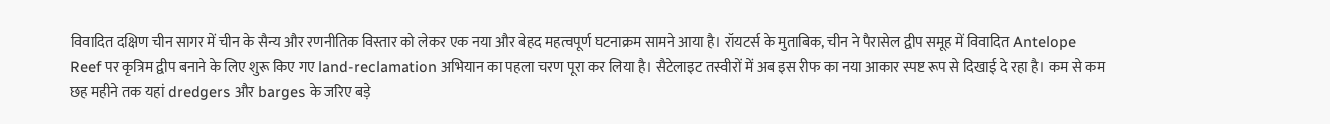विवादित दक्षिण चीन सागर में चीन के सैन्य और रणनीतिक विस्तार को लेकर एक नया और बेहद महत्वपूर्ण घटनाक्रम सामने आया है। रॉयटर्स के मुताबिक, चीन ने पैरासेल द्वीप समूह में विवादित Antelope Reef पर कृत्रिम द्वीप बनाने के लिए शुरू किए गए land-reclamation अभियान का पहला चरण पूरा कर लिया है। सैटेलाइट तस्वीरों में अब इस रीफ का नया आकार स्पष्ट रूप से दिखाई दे रहा है। कम से कम छह महीने तक यहां dredgers और barges के जरिए बड़े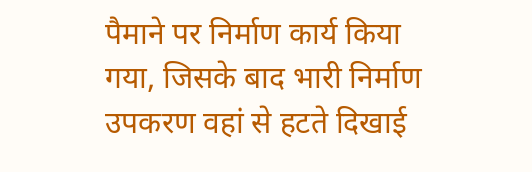पैमाने पर निर्माण कार्य किया गया, जिसके बाद भारी निर्माण उपकरण वहां से हटते दिखाई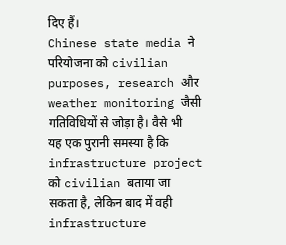दिए हैं।
Chinese state media ने परियोजना को civilian purposes, research और weather monitoring जैसी गतिविधियों से जोड़ा है। वैसे भी यह एक पुरानी समस्या है कि infrastructure project को civilian बताया जा सकता है, लेकिन बाद में वही infrastructure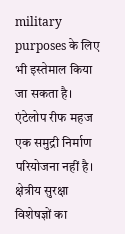military purposes के लिए भी इस्तेमाल किया जा सकता है।
एंटेलोप रीफ महज एक समुद्री निर्माण परियोजना नहीं है। क्षेत्रीय सुरक्षा विशेषज्ञों का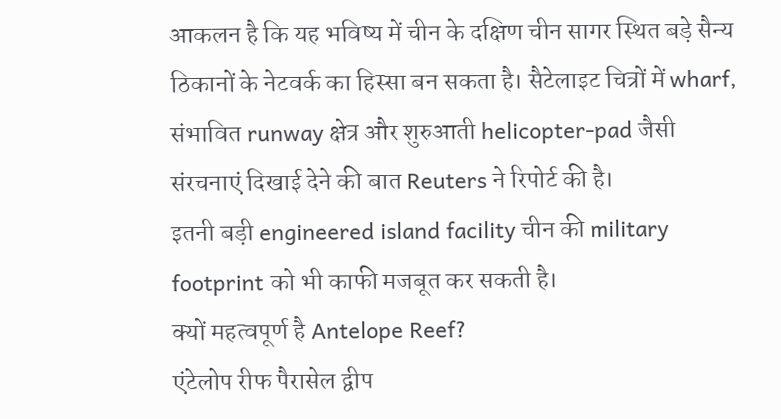आकलन है कि यह भविष्य में चीन के दक्षिण चीन सागर स्थित बड़े सैन्य ठिकानों के नेटवर्क का हिस्सा बन सकता है। सैटेलाइट चित्रों में wharf, संभावित runway क्षेत्र और शुरुआती helicopter-pad जैसी संरचनाएं दिखाई देने की बात Reuters ने रिपोर्ट की है।
इतनी बड़ी engineered island facility चीन की military footprint को भी काफी मजबूत कर सकती है।
क्यों महत्वपूर्ण है Antelope Reef?
एंटेलोप रीफ पैरासेल द्वीप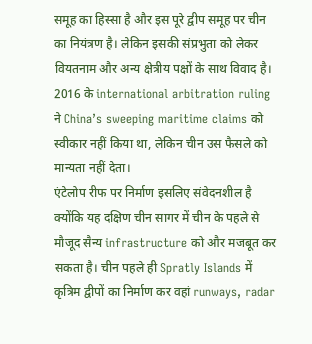समूह का हिस्सा है और इस पूरे द्वीप समूह पर चीन का नियंत्रण है। लेकिन इसकी संप्रभुता को लेकर वियतनाम और अन्य क्षेत्रीय पक्षों के साथ विवाद है। 2016 के international arbitration ruling ने China’s sweeping maritime claims को स्वीकार नहीं किया था, लेकिन चीन उस फैसले को मान्यता नहीं देता।
एंटेलोप रीफ पर निर्माण इसलिए संवेदनशील है क्योंकि यह दक्षिण चीन सागर में चीन के पहले से मौजूद सैन्य infrastructure को और मजबूत कर सकता है। चीन पहले ही Spratly Islands में कृत्रिम द्वीपों का निर्माण कर वहां runways, radar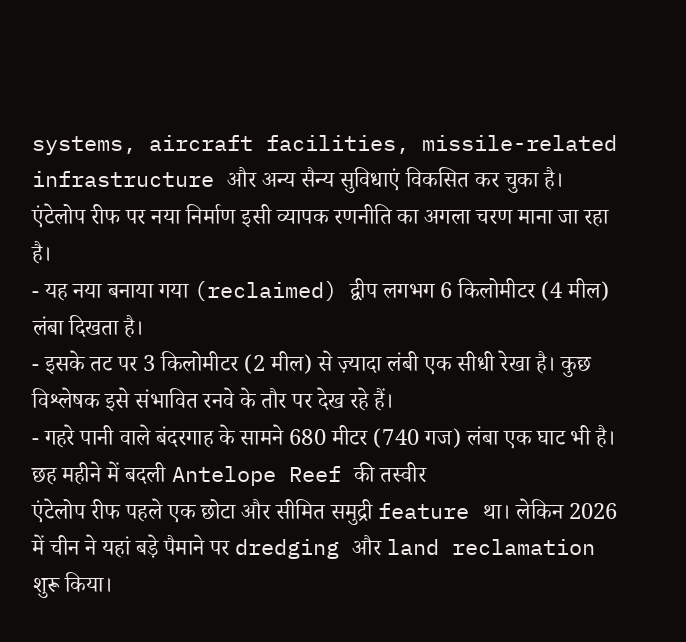systems, aircraft facilities, missile-related infrastructure और अन्य सैन्य सुविधाएं विकसित कर चुका है।
एंटेलोप रीफ पर नया निर्माण इसी व्यापक रणनीति का अगला चरण माना जा रहा है।
- यह नया बनाया गया (reclaimed) द्वीप लगभग 6 किलोमीटर (4 मील) लंबा दिखता है।
- इसके तट पर 3 किलोमीटर (2 मील) से ज़्यादा लंबी एक सीधी रेखा है। कुछ विश्लेषक इसे संभावित रनवे के तौर पर देख रहे हैं।
- गहरे पानी वाले बंदरगाह के सामने 680 मीटर (740 गज) लंबा एक घाट भी है।
छह महीने में बदली Antelope Reef की तस्वीर
एंटेलोप रीफ पहले एक छोटा और सीमित समुद्री feature था। लेकिन 2026 में चीन ने यहां बड़े पैमाने पर dredging और land reclamation शुरू किया।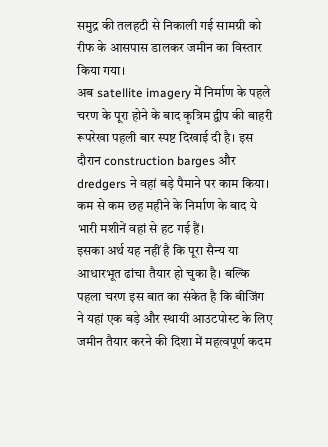समुद्र की तलहटी से निकाली गई सामग्री को रीफ के आसपास डालकर जमीन का विस्तार किया गया।
अब satellite imagery में निर्माण के पहले चरण के पूरा होने के बाद कृत्रिम द्वीप की बाहरी रूपरेखा पहली बार स्पष्ट दिखाई दी है। इस दौरान construction barges और dredgers ने वहां बड़े पैमाने पर काम किया। कम से कम छह महीने के निर्माण के बाद ये भारी मशीनें वहां से हट गई हैं।
इसका अर्थ यह नहीं है कि पूरा सैन्य या आधारभूत ढांचा तैयार हो चुका है। बल्कि पहला चरण इस बात का संकेत है कि बीजिंग ने यहां एक बड़े और स्थायी आउटपोस्ट के लिए जमीन तैयार करने की दिशा में महत्वपूर्ण कदम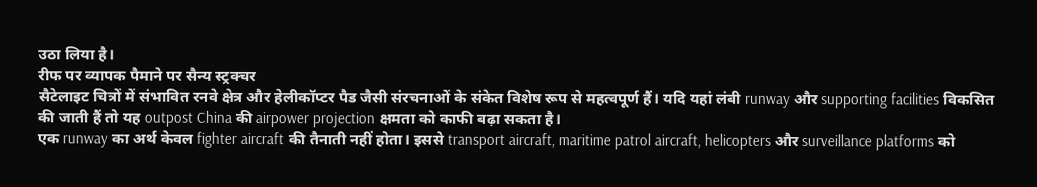उठा लिया है।
रीफ पर व्यापक पैमाने पर सैन्य स्ट्रक्चर
सैटेलाइट चित्रों में संभावित रनवे क्षेत्र और हेलीकॉप्टर पैड जैसी संरचनाओं के संकेत विशेष रूप से महत्वपूर्ण हैं। यदि यहां लंबी runway और supporting facilities विकसित की जाती हैं तो यह outpost China की airpower projection क्षमता को काफी बढ़ा सकता है।
एक runway का अर्थ केवल fighter aircraft की तैनाती नहीं होता। इससे transport aircraft, maritime patrol aircraft, helicopters और surveillance platforms को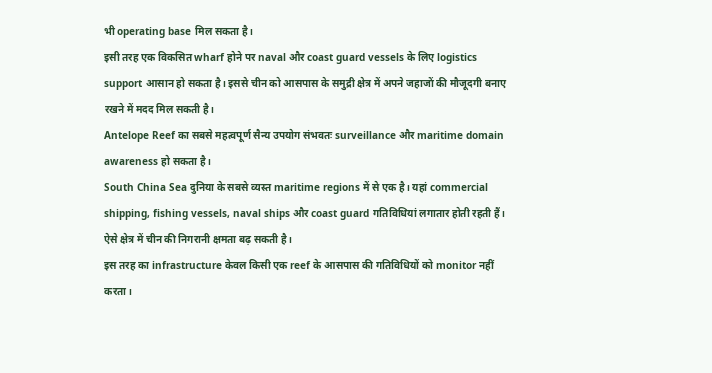भी operating base मिल सकता है।
इसी तरह एक विकसित wharf होने पर naval और coast guard vessels के लिए logistics support आसान हो सकता है। इससे चीन को आसपास के समुद्री क्षेत्र में अपने जहाजों की मौजूदगी बनाए रखने में मदद मिल सकती है।
Antelope Reef का सबसे महत्वपूर्ण सैन्य उपयोग संभवतः surveillance और maritime domain awareness हो सकता है।
South China Sea दुनिया के सबसे व्यस्त maritime regions में से एक है। यहां commercial shipping, fishing vessels, naval ships और coast guard गतिविधियां लगातार होती रहती हैं। ऐसे क्षेत्र में चीन की निगरानी क्षमता बढ़ सकती है।
इस तरह का infrastructure केवल किसी एक reef के आसपास की गतिविधियों को monitor नहीं करता।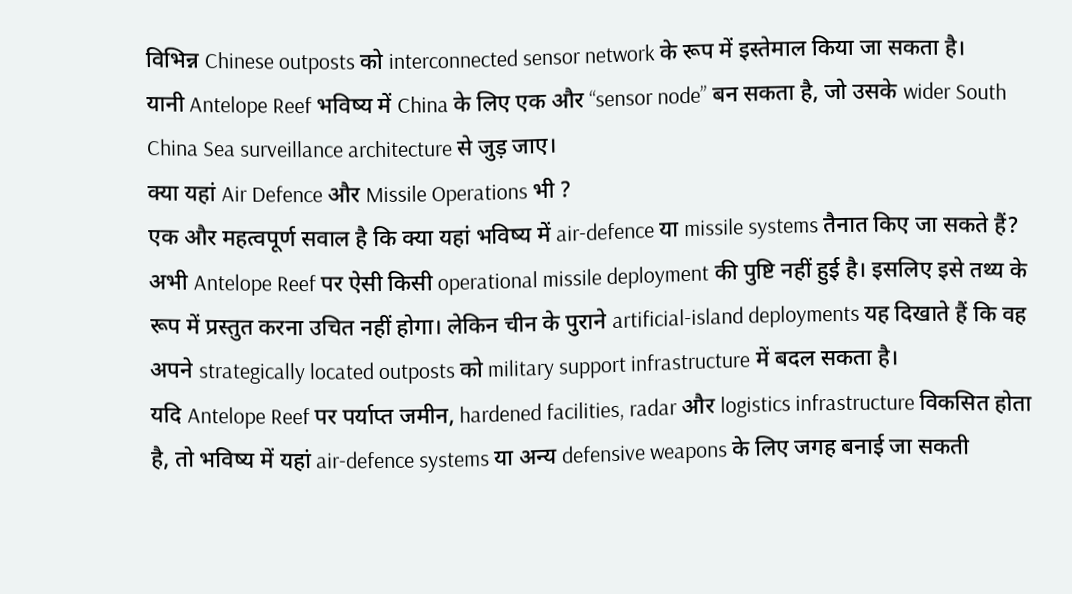विभिन्न Chinese outposts को interconnected sensor network के रूप में इस्तेमाल किया जा सकता है।
यानी Antelope Reef भविष्य में China के लिए एक और “sensor node” बन सकता है, जो उसके wider South China Sea surveillance architecture से जुड़ जाए।
क्या यहां Air Defence और Missile Operations भी ?
एक और महत्वपूर्ण सवाल है कि क्या यहां भविष्य में air-defence या missile systems तैनात किए जा सकते हैं?
अभी Antelope Reef पर ऐसी किसी operational missile deployment की पुष्टि नहीं हुई है। इसलिए इसे तथ्य के रूप में प्रस्तुत करना उचित नहीं होगा। लेकिन चीन के पुराने artificial-island deployments यह दिखाते हैं कि वह अपने strategically located outposts को military support infrastructure में बदल सकता है।
यदि Antelope Reef पर पर्याप्त जमीन, hardened facilities, radar और logistics infrastructure विकसित होता है, तो भविष्य में यहां air-defence systems या अन्य defensive weapons के लिए जगह बनाई जा सकती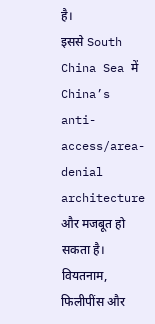है।
इससे South China Sea में China’s anti-access/area-denial architecture और मजबूत हो सकता है।
वियतनाम, फिलीपींस और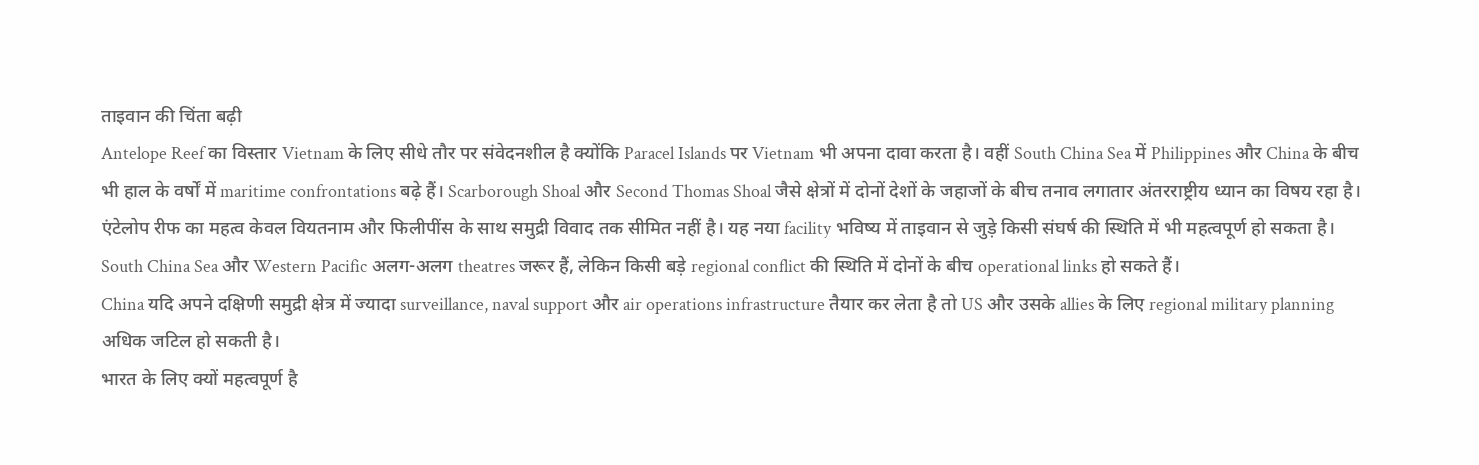ताइवान की चिंता बढ़ी
Antelope Reef का विस्तार Vietnam के लिए सीधे तौर पर संवेदनशील है क्योंकि Paracel Islands पर Vietnam भी अपना दावा करता है। वहीं South China Sea में Philippines और China के बीच भी हाल के वर्षों में maritime confrontations बढ़े हैं। Scarborough Shoal और Second Thomas Shoal जैसे क्षेत्रों में दोनों देशों के जहाजों के बीच तनाव लगातार अंतरराष्ट्रीय ध्यान का विषय रहा है।
एंटेलोप रीफ का महत्व केवल वियतनाम और फिलीपींस के साथ समुद्री विवाद तक सीमित नहीं है। यह नया facility भविष्य में ताइवान से जुड़े किसी संघर्ष की स्थिति में भी महत्वपूर्ण हो सकता है।
South China Sea और Western Pacific अलग-अलग theatres जरूर हैं, लेकिन किसी बड़े regional conflict की स्थिति में दोनों के बीच operational links हो सकते हैं।
China यदि अपने दक्षिणी समुद्री क्षेत्र में ज्यादा surveillance, naval support और air operations infrastructure तैयार कर लेता है तो US और उसके allies के लिए regional military planning अधिक जटिल हो सकती है।
भारत के लिए क्यों महत्वपूर्ण है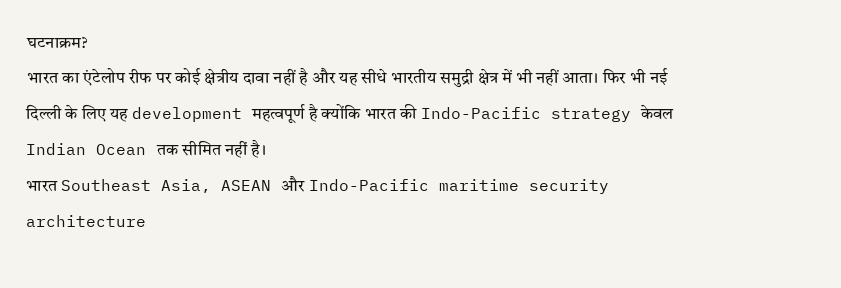घटनाक्रम?
भारत का एंटेलोप रीफ पर कोई क्षेत्रीय दावा नहीं है और यह सीधे भारतीय समुद्री क्षेत्र में भी नहीं आता। फिर भी नई दिल्ली के लिए यह development महत्वपूर्ण है क्योंकि भारत की Indo-Pacific strategy केवल Indian Ocean तक सीमित नहीं है।
भारत Southeast Asia, ASEAN और Indo-Pacific maritime security architecture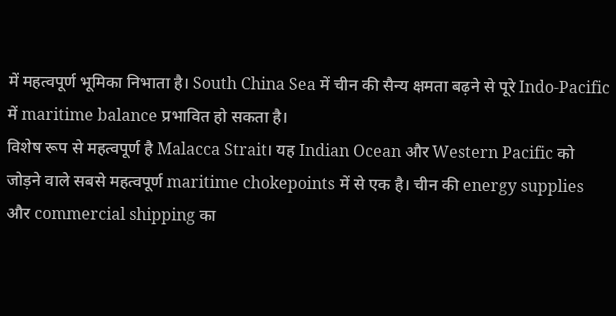में महत्वपूर्ण भूमिका निभाता है। South China Sea में चीन की सैन्य क्षमता बढ़ने से पूरे Indo-Pacific में maritime balance प्रभावित हो सकता है।
विशेष रूप से महत्वपूर्ण है Malacca Strait। यह Indian Ocean और Western Pacific को जोड़ने वाले सबसे महत्वपूर्ण maritime chokepoints में से एक है। चीन की energy supplies और commercial shipping का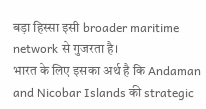बड़ा हिस्सा इसी broader maritime network से गुजरता है।
भारत के लिए इसका अर्थ है कि Andaman and Nicobar Islands की strategic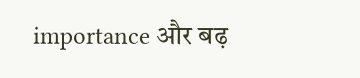importance और बढ़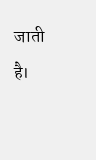जाती है।